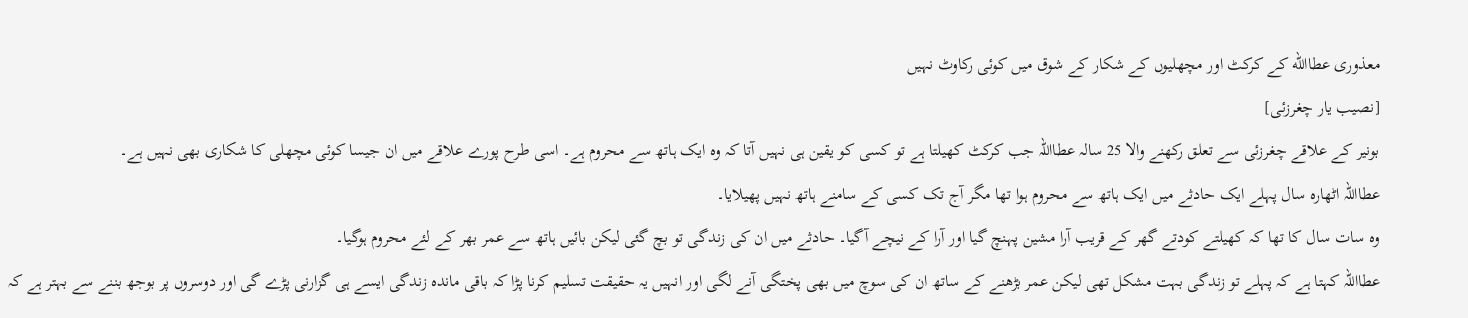معذوری عطاالله کے کرکٹ اور مچھلیوں کے شکار کے شوق میں کوئی رکاوٹ نہیں
[نصیب یار چغرزئی]
بونیر کے علاقے چغرزئی سے تعلق رکھنے والا 25 سالہ عطااللہ جب کرکٹ کھیلتا ہے تو کسی کو یقین ہی نہیں آتا کہ وہ ایک ہاتھ سے محروم ہے۔ اسی طرح پورے علاقے میں ان جیسا کوئی مچھلی کا شکاری بھی نہیں ہے۔
عطااللہ اٹھارہ سال پہلے ایک حادثے میں ایک ہاتھ سے محروم ہوا تھا مگر آج تک کسی کے سامنے ہاتھ نہیں پھیلایا۔
وہ سات سال کا تھا کہ کھیلتے کودتے گھر کے قریب آرا مشین پہنچ گیا اور آرا کے نیچے آگیا۔ حادثے میں ان کی زندگی تو بچ گئی لیکن بائیں ہاتھ سے عمر بھر کے لئے محروم ہوگیا۔
عطااللہ کہتا ہے کہ پہلے تو زندگی بہت مشکل تھی لیکن عمر بڑھنے کے ساتھ ان کی سوچ میں بھی پختگی آنے لگی اور انہیں یہ حقیقت تسلیم کرنا پڑا کہ باقی ماندہ زندگی ایسے ہی گزارنی پڑے گی اور دوسروں پر بوجھ بننے سے بہتر ہے کہ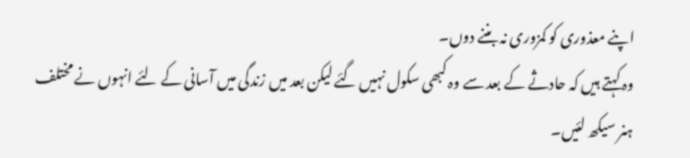اپنے معذوری کو کمزوری نہ بننے دوں۔
وہ کہتے ہیں کہ حادثے کے بعد سے وہ کبھی سکول نہیں گئے لیکن بعد میں زندگی میں آسانی کے لئے انہوں نے مختلف ہنر سیکھ لئیں۔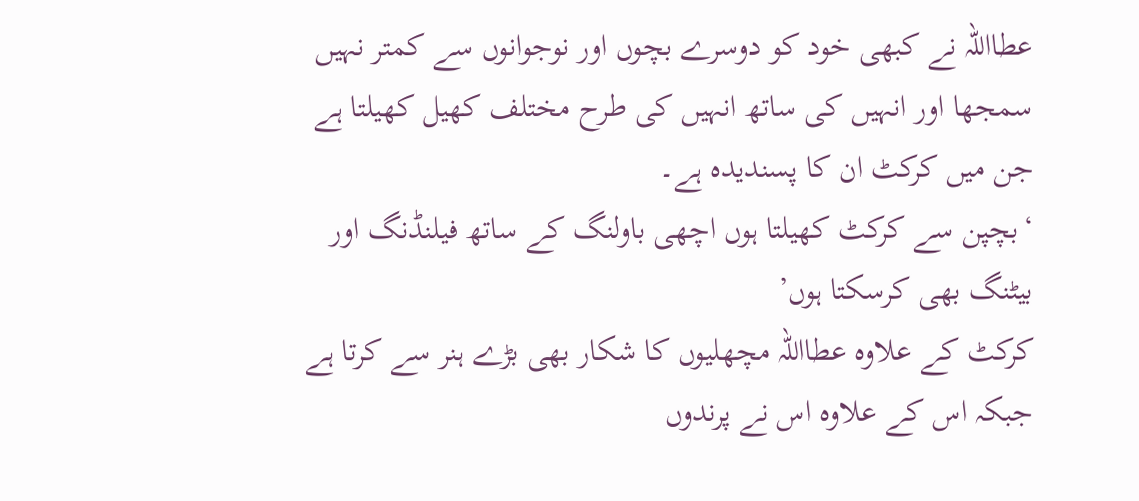عطااللہ نے کبھی خود کو دوسرے بچوں اور نوجوانوں سے کمتر نہیں سمجھا اور انہیں کی ساتھ انہیں کی طرح مختلف کھیل کھیلتا ہے جن میں کرکٹ ان کا پسندیدہ ہے۔
‘بچپن سے کرکٹ کھیلتا ہوں اچھی باولنگ کے ساتھ فیلنڈنگ اور بیٹنگ بھی کرسکتا ہوں’
کرکٹ کے علاوہ عطااللہ مچھلیوں کا شکار بھی بڑے ہنر سے کرتا ہے جبکہ اس کے علاوہ اس نے پرندوں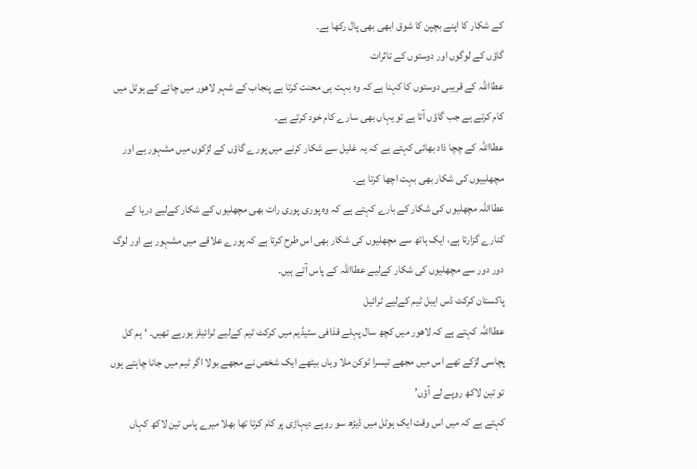کے شکار کا اپنے بچپن کا شوق ابھی بھی پال رکھا ہے۔
گاؤں کے لوگوں اور دوستوں کے تاثرات
عطااللہ کے قریبی دوستوں کا کہنا ہے کہ وہ بہت ہی محنت کرتا ہے پنجاب کے شہر لاھور میں چائے کے ہوٹل میں کام کرتے ہے جب گاؤں آتا ہے تو یہاں بھی سارے کام خود کرتے ہے۔
عطااللہ کے چچا ذاد بھائی کہتے ہے کہ یہ غلیل سے شکار کرنے میں پورے گاؤں کے لڑکوں میں مشہور ہے اور مچھلییوں کی شکار بھی بہت اچھا کرتا ہے۔
عطااللہ مچھلیوں کی شکار کے بارے کہتے ہے کہ وہ پوری پوری رات بھی مچھلیوں کے شکار کےلیے دریا کے کنارے گزارتا ہے، ایک ہاتھ سے مچھلیوں کی شکار بھی اس طرح کرتا ہے کہ پورے علاقے میں مشہور ہے اور لوگ دور دور سے مچھلیوں کی شکار کےلیے عطااللہ کے پاس آتے ہیں۔
پاکستان کرکٹ ڈس ایبل ٹیم کےلیے ٹرائیل
عطااللہ کہتے ہے کہ لاھور میں کچھ سال پہلے قذافی سٹیڈیم میں کرکٹ ٹیم کےلیے ٹرائیلز ہورہے تھیں۔ ‘ہم کل پچاسی لڑکے تھے اس میں مجھے تیسرا ٹوکن ملا وہاں بیٹھے ایک شخص نے مجھے بولا اگر ٹیم میں جانا چاہتے ہوں تو تین لاکھ روپے لے آؤں’
کہتے ہے کہ میں اس وقت ایک ہوٹل میں ڈیڑھ سو روپے دیہاڑی پر کام کرتا تھا بھلا میرے پاس تین لاکھ کہاں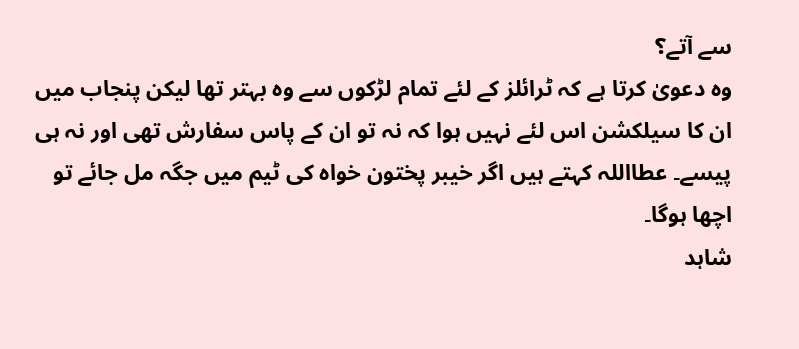سے آتے؟
وہ دعویٰ کرتا ہے کہ ٹرائلز کے لئے تمام لڑکوں سے وہ بہتر تھا لیکن پنجاب میں ان کا سیلکشن اس لئے نہیں ہوا کہ نہ تو ان کے پاس سفارش تھی اور نہ ہی پیسے۔ عطااللہ کہتے ہیں اگر خیبر پختون خواہ کی ٹیم میں جگہ مل جائے تو اچھا ہوگا۔
شاہد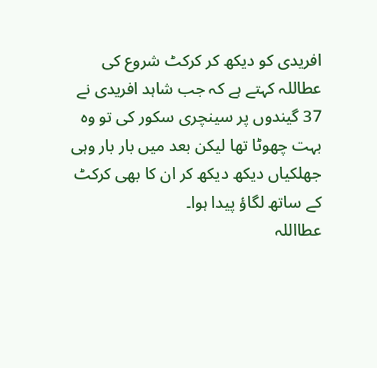افریدی کو دیکھ کر کرکٹ شروع کی
عطاللہ کہتے ہے کہ جب شاہد افریدی نے 37 گیندوں پر سینچری سکور کی تو وہ بہت چھوٹا تھا لیکن بعد میں بار بار وہی جھلکیاں دیکھ دیکھ کر ان کا بھی کرکٹ کے ساتھ لگاؤ پیدا ہوا۔
عطااللہ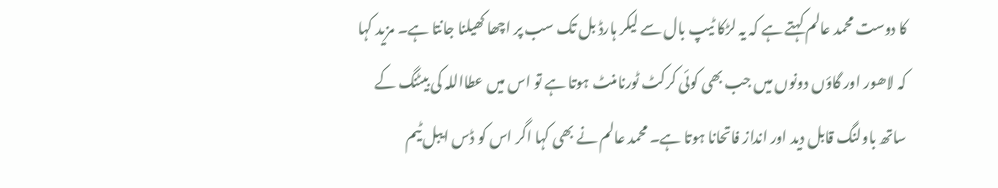کا دوست محمد عالم کہتے ہے کہ یہ لڑکا ٹیپ بال سے لیکر ہارڈ بل تک سب پر اچھا کھیلنا جانتا ہے۔ مزید کہا کہ لاھور اور گاؤں دونوں میں جب بھی کوئی کرکٹ ٹورنامنٹ ہوتا ہے تو اس میں عطااللہ کی بیٹنگ کے ساتھ باولنگ قابل دید اور انداز فاتحانا ہوتا ہے۔ محمد عالم نے بھی کہا اگر اس کو ڈس ایبل ٹیم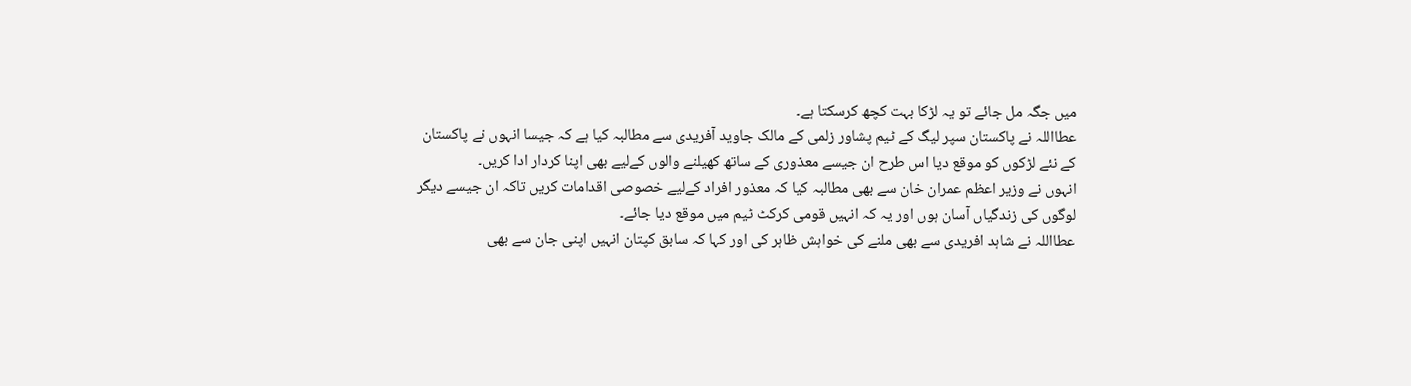میں جگہ مل جائے تو یہ لڑکا بہت کچھ کرسکتا ہے۔
عطااللہ نے پاکستان سپر لیگ کے ٹیم پشاور زلمی کے مالک جاوید آفریدی سے مطالبہ کیا ہے کہ جیسا انہوں نے پاکستان کے نئے لڑکوں کو موقع دیا اس طرح ان جیسے معذوری کے ساتھ کھیلنے والوں کےلیے بھی اپنا کردار ادا کریں۔
انہوں نے وزیر اعظم عمران خان سے بھی مطالبہ کیا کہ معذور افراد کےلیے خصوصی اقدامات کریں تاکہ ان جیسے دیگر لوگوں کی زندگیاں آسان ہوں اور یہ کہ انہیں قومی کرکٹ ٹیم میں موقع دیا جائے۔
عطااللہ نے شاہد افریدی سے بھی ملنے کی خواہش ظاہر کی اور کہا کہ سابق کپتان انہیں اپنی جان سے بھی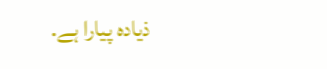ذیادہ پیارا ہے.